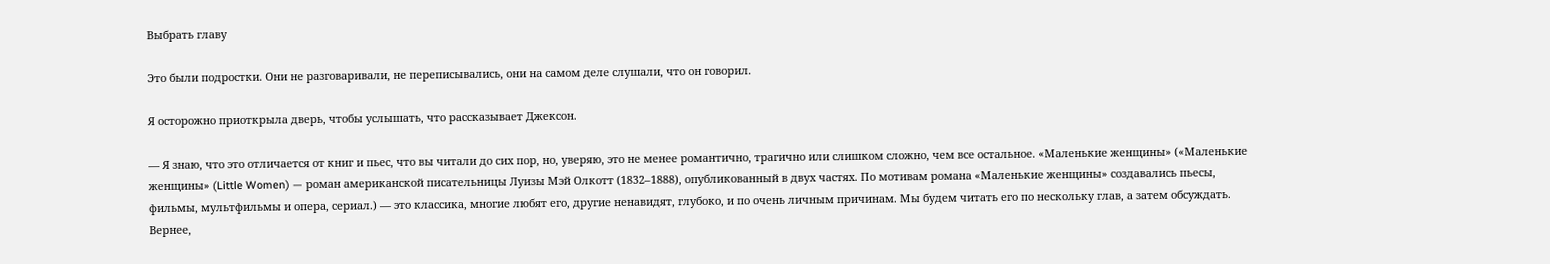Выбрать главу

Это были подростки. Они не разговаривали, не переписывались, они на самом деле слушали, что он говорил.

Я осторожно приоткрыла дверь, чтобы услышать, что рассказывает Джексон.

— Я знаю, что это отличается от книг и пьес, что вы читали до сих пор, но, уверяю, это не менее романтично, трагично или слишком сложно, чем все остальное. «Маленькие женщины» («Маленькие женщины» (Little Women) — роман американской писательницы Луизы Мэй Олкотт (1832–1888), опубликованный в двух частях. По мотивам романа «Маленькие женщины» создавались пьесы, фильмы, мультфильмы и опера, сериал.) — это классика, многие любят его, другие ненавидят, глубоко, и по очень личным причинам. Мы будем читать его по нескольку глав, а затем обсуждать. Вернее,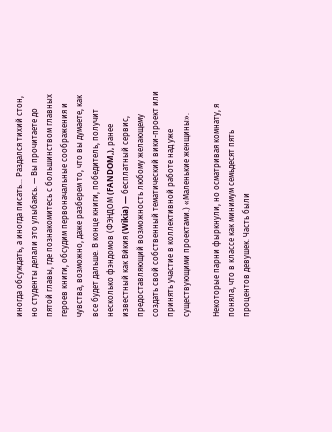иногда обсуждать, а иногда писать… Раздался тихий стон, но студенты делали это улыбаясь. — Вы прочитаете до пятой главы, где познакомитесь с большинством главных героев книги, обсудим первоначальные соображения и чувства, возможно, даже разберем то, что вы думаете, как все будет дальше. В конце книги, победитель, получит несколько фэндомов (ФЭНДОМ (FANDOM,), ранее известный как Ви́кия (Wikia) — бесплатный сервис, предоставляющий возможность любому желающему создать свой собственный тематический вики-проект или принять участие в коллективной работе над уже существующими проектами.) «Маленькие женщины».

Некоторые парни фыркнули, но осматривая комнату, я поняла, что в классе как минимум семьдесят пять процентов девушек. Часть были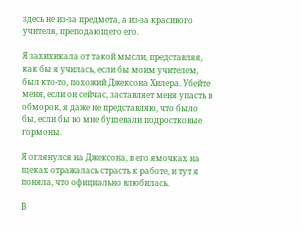здесь не из-за предмета, а из-за красивого учителя, преподающего его.

Я захихикала от такой мысли, представляя, как бы я училась, если бы моим учителем, был кто-то, похожий Джексона Хилера. Убейте меня, если он сейчас, заставляет меня упасть в обморок, я даже не представляю, что было бы, если бы во мне бушевали подростковые гормоны.

Я оглянулся на Джексона, в его ямочках на щеках отражалась страсть к работе, и тут я поняла, что официально влюбилась.

В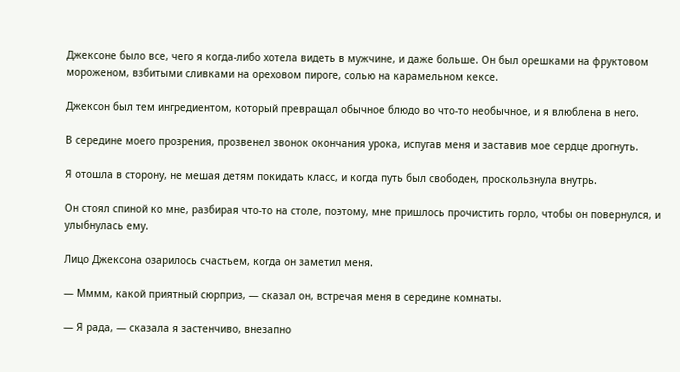Джексоне было все, чего я когда-либо хотела видеть в мужчине, и даже больше. Он был орешками на фруктовом мороженом, взбитыми сливками на ореховом пироге, солью на карамельном кексе.

Джексон был тем ингредиентом, который превращал обычное блюдо во что-то необычное, и я влюблена в него.

В середине моего прозрения, прозвенел звонок окончания урока, испугав меня и заставив мое сердце дрогнуть.

Я отошла в сторону, не мешая детям покидать класс, и когда путь был свободен, проскользнула внутрь.

Он стоял спиной ко мне, разбирая что-то на столе, поэтому, мне пришлось прочистить горло, чтобы он повернулся, и улыбнулась ему.

Лицо Джексона озарилось счастьем, когда он заметил меня.

— Мммм, какой приятный сюрприз, — сказал он, встречая меня в середине комнаты.

— Я рада, — сказала я застенчиво, внезапно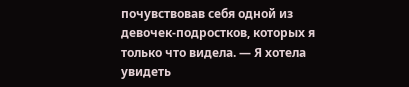почувствовав себя одной из девочек-подростков, которых я только что видела. — Я хотела увидеть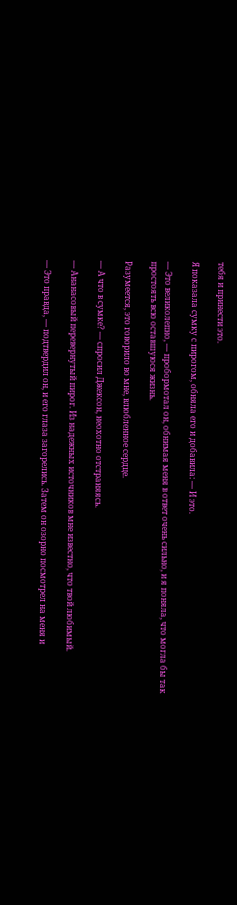тебя и принести это.

Я показала сумку с пирогом, обняла его и добавила: — И это.

— Это великолепно, — пробормотал он, обнимая меня в ответ очень сильно, и я поняла, что могла бы так простоять всю оставшуюся жизнь.

Разумеется, это говорило во мне, влюбленное сердце.

— А что в сумке? — спросил Джексон, неохотно отстраняясь.

— Ананасовый перевернутый пирог. Из надежных источников мне известно, что твой любимый.

— Это правда, — подтвердил он, и его глаза загорелись. Затем он озорно посмотрел на меня и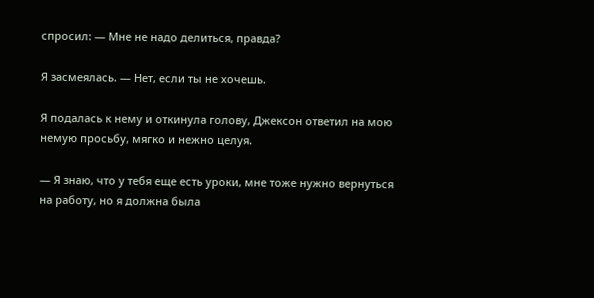спросил: — Мне не надо делиться, правда?

Я засмеялась. — Нет, если ты не хочешь.

Я подалась к нему и откинула голову, Джексон ответил на мою немую просьбу, мягко и нежно целуя.

— Я знаю, что у тебя еще есть уроки, мне тоже нужно вернуться на работу, но я должна была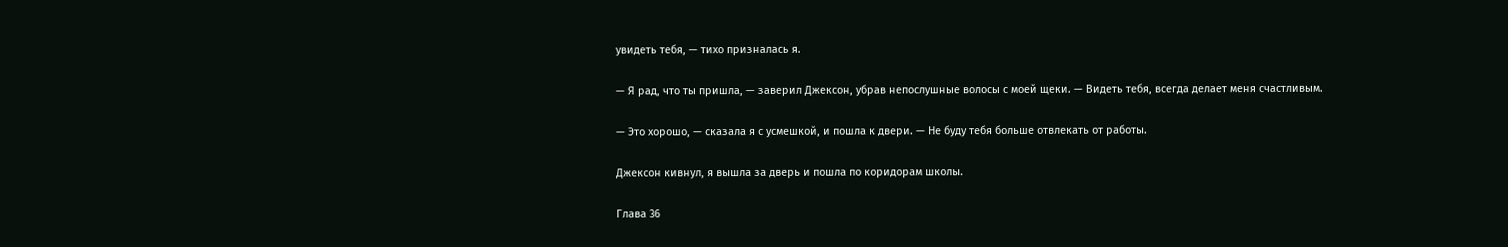увидеть тебя, — тихо призналась я.

— Я рад, что ты пришла, — заверил Джексон, убрав непослушные волосы с моей щеки. — Видеть тебя, всегда делает меня счастливым.

— Это хорошо, — сказала я с усмешкой, и пошла к двери. — Не буду тебя больше отвлекать от работы.

Джексон кивнул, я вышла за дверь и пошла по коридорам школы.

Глава 36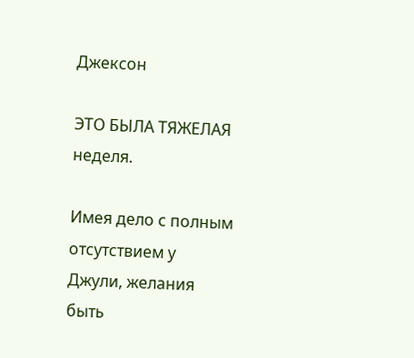Джексон

ЭТО БЫЛА ТЯЖЕЛАЯ неделя.

Имея дело с полным отсутствием у Джули, желания быть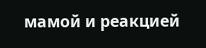мамой и реакцией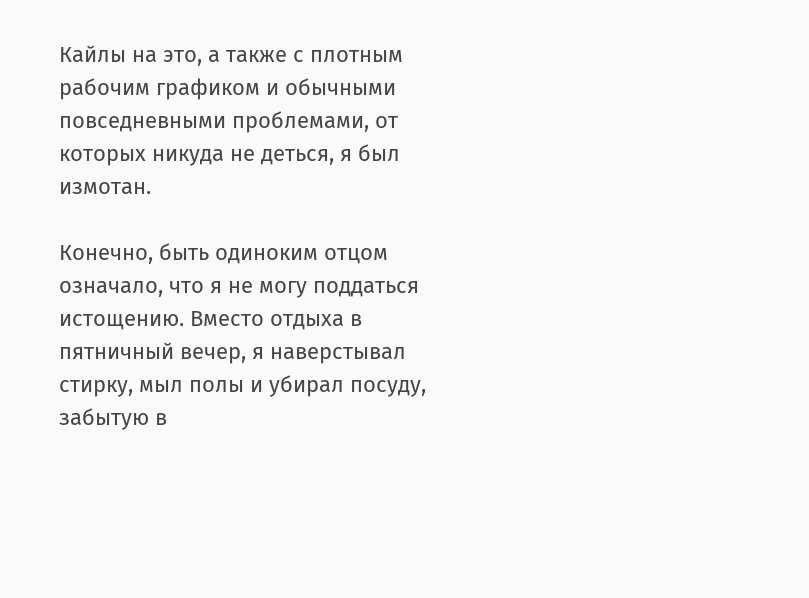Кайлы на это, а также с плотным рабочим графиком и обычными повседневными проблемами, от которых никуда не деться, я был измотан.

Конечно, быть одиноким отцом означало, что я не могу поддаться истощению. Вместо отдыха в пятничный вечер, я наверстывал стирку, мыл полы и убирал посуду, забытую в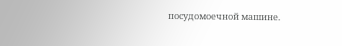посудомоечной машине.